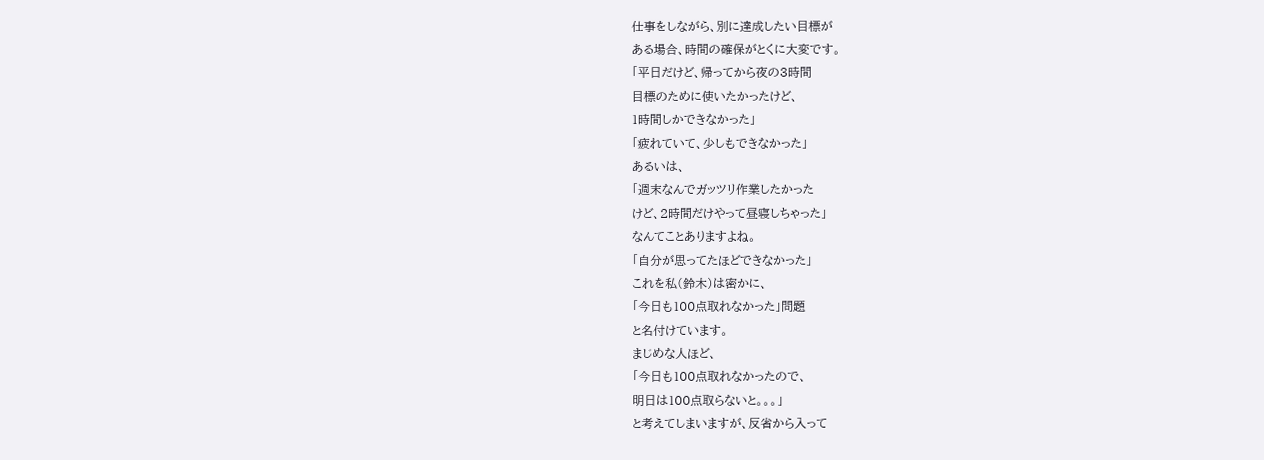仕事をしながら、別に達成したい目標が
ある場合、時間の確保がとくに大変です。
「平日だけど、帰ってから夜の3時間
目標のために使いたかったけど、
1時間しかできなかった」
「疲れていて、少しもできなかった」
あるいは、
「週末なんでガッツリ作業したかった
けど、2時間だけやって昼寝しちゃった」
なんてことありますよね。
「自分が思ってたほどできなかった」
これを私(鈴木)は密かに、
「今日も100点取れなかった」問題
と名付けています。
まじめな人ほど、
「今日も100点取れなかったので、
明日は100点取らないと。。。」
と考えてしまいますが、反省から入って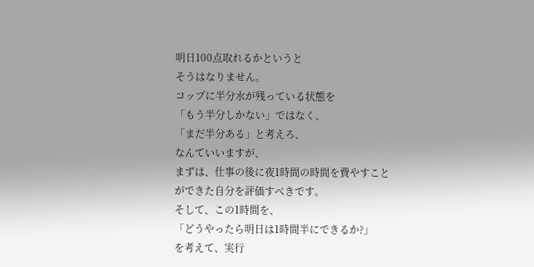明日100点取れるかというと
そうはなりません。
コップに半分水が残っている状態を
「もう半分しかない」ではなく、
「まだ半分ある」と考えろ、
なんていいますが、
まずは、仕事の後に夜1時間の時間を費やすこと
ができた自分を評価すべきです。
そして、この1時間を、
「どうやったら明日は1時間半にできるか?」
を考えて、実行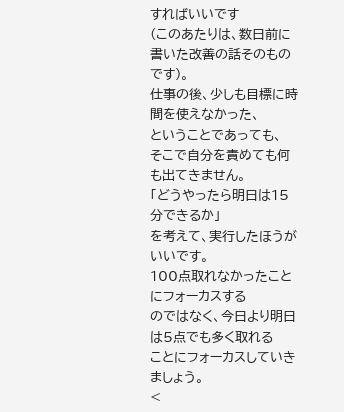すればいいです
(このあたりは、数日前に書いた改善の話そのものです)。
仕事の後、少しも目標に時間を使えなかった、
ということであっても、
そこで自分を責めても何も出てきません。
「どうやったら明日は15分できるか」
を考えて、実行したほうがいいです。
100点取れなかったことにフォーカスする
のではなく、今日より明日は5点でも多く取れる
ことにフォーカスしていきましょう。
<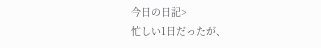今日の日記>
忙しい1日だったが、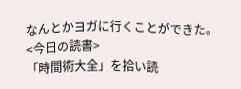なんとかヨガに行くことができた。
<今日の読書>
「時間術大全」を拾い読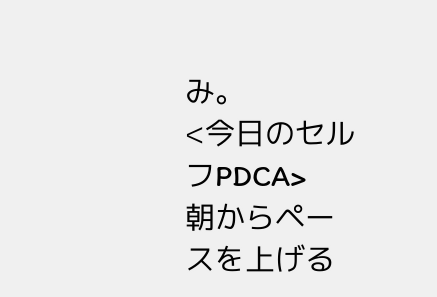み。
<今日のセルフPDCA>
朝からペースを上げる